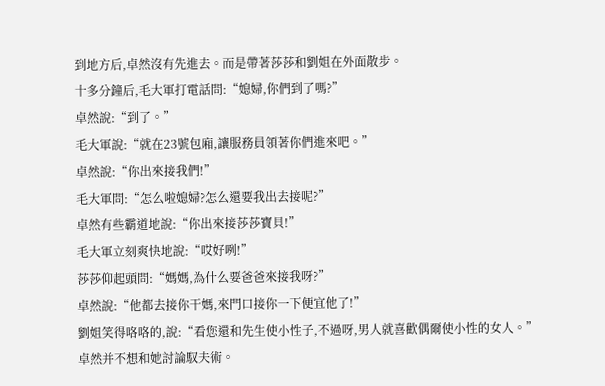到地方后,卓然沒有先進去。而是帶著莎莎和劉姐在外面散步。
十多分鐘后,毛大軍打電話問:“媳婦,你們到了嗎?”
卓然說:“到了。”
毛大軍說:“就在23號包廂,讓服務員領著你們進來吧。”
卓然說:“你出來接我們!”
毛大軍問:“怎么啦媳婦?怎么還要我出去接呢?”
卓然有些霸道地說:“你出來接莎莎寶貝!”
毛大軍立刻爽快地說:“哎好咧!”
莎莎仰起頭問:“媽媽,為什么要爸爸來接我呀?”
卓然說:“他都去接你干媽,來門口接你一下便宜他了!”
劉姐笑得咯咯的,說:“看您還和先生使小性子,不過呀,男人就喜歡偶爾使小性的女人。”
卓然并不想和她討論馭夫術。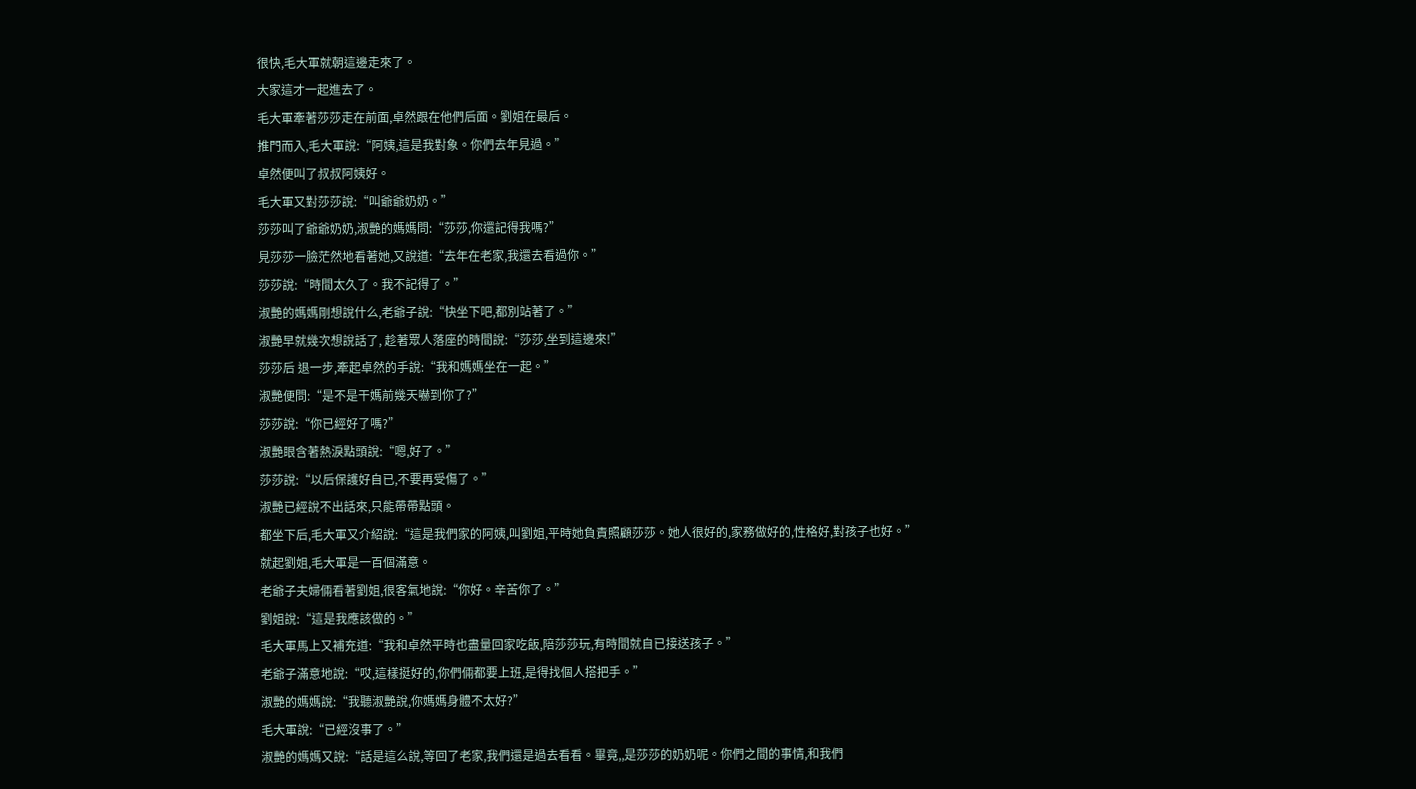很快,毛大軍就朝這邊走來了。
大家這才一起進去了。
毛大軍牽著莎莎走在前面,卓然跟在他們后面。劉姐在最后。
推門而入,毛大軍說:“阿姨,這是我對象。你們去年見過。”
卓然便叫了叔叔阿姨好。
毛大軍又對莎莎說:“叫爺爺奶奶。”
莎莎叫了爺爺奶奶,淑艷的媽媽問:“莎莎,你還記得我嗎?”
見莎莎一臉茫然地看著她,又說道:“去年在老家,我還去看過你。”
莎莎說:“時間太久了。我不記得了。”
淑艷的媽媽剛想說什么,老爺子說:“快坐下吧,都別站著了。”
淑艷早就幾次想說話了, 趁著眾人落座的時間說:“莎莎,坐到這邊來!”
莎莎后 退一步,牽起卓然的手說:“我和媽媽坐在一起。”
淑艷便問:“是不是干媽前幾天嚇到你了?”
莎莎說:“你已經好了嗎?”
淑艷眼含著熱淚點頭說:“嗯,好了。”
莎莎說:“以后保護好自已,不要再受傷了。”
淑艷已經說不出話來,只能帶帶點頭。
都坐下后,毛大軍又介紹說:“這是我們家的阿姨,叫劉姐,平時她負責照顧莎莎。她人很好的,家務做好的,性格好,對孩子也好。”
就起劉姐,毛大軍是一百個滿意。
老爺子夫婦倆看著劉姐,很客氣地說:“你好。辛苦你了。”
劉姐說:“這是我應該做的。”
毛大軍馬上又補充道:“我和卓然平時也盡量回家吃飯,陪莎莎玩,有時間就自已接送孩子。”
老爺子滿意地說:“哎,這樣挺好的,你們倆都要上班,是得找個人搭把手。”
淑艷的媽媽說:“我聽淑艷說,你媽媽身體不太好?”
毛大軍說:“已經沒事了。”
淑艷的媽媽又說:“話是這么說,等回了老家,我們還是過去看看。畢竟,,是莎莎的奶奶呢。你們之間的事情,和我們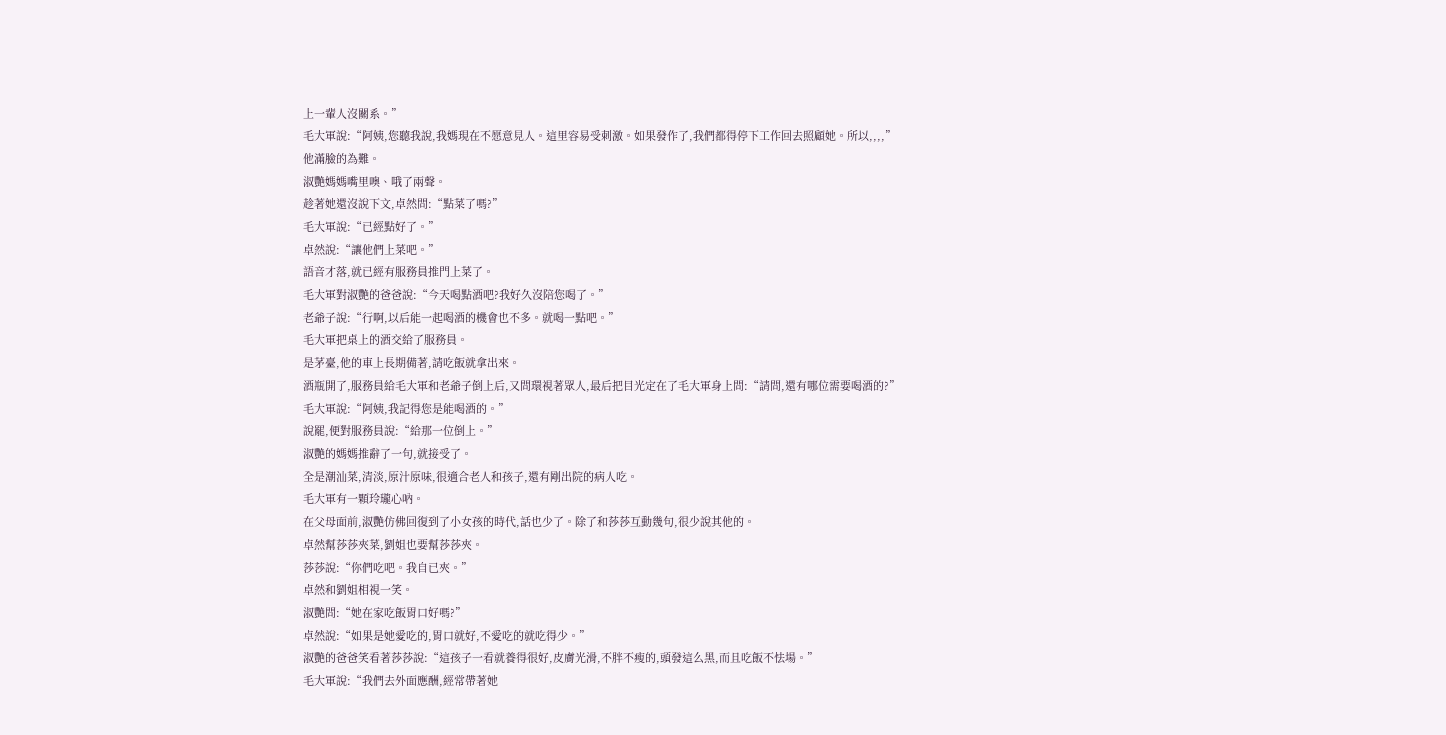上一輩人沒關系。”
毛大軍說:“阿姨,您聽我說,我媽現在不愿意見人。這里容易受刺激。如果發作了,我們都得停下工作回去照顧她。所以,,,,”
他滿臉的為難。
淑艷媽媽嘴里噢、哦了兩聲。
趁著她還沒說下文,卓然問:“點菜了嗎?”
毛大軍說:“已經點好了。”
卓然說:“讓他們上菜吧。”
語音才落,就已經有服務員推門上菜了。
毛大軍對淑艷的爸爸說:“今天喝點酒吧?我好久沒陪您喝了。”
老爺子說:“行啊,以后能一起喝酒的機會也不多。就喝一點吧。”
毛大軍把桌上的酒交給了服務員。
是茅臺,他的車上長期備著,請吃飯就拿出來。
酒瓶開了,服務員給毛大軍和老爺子倒上后,又問環視著眾人,最后把目光定在了毛大軍身上問:“請問,還有哪位需要喝酒的?”
毛大軍說:“阿姨,我記得您是能喝酒的。”
說罷,便對服務員說:“給那一位倒上。”
淑艷的媽媽推辭了一句,就接受了。
全是潮汕菜,清淡,原汁原味,很適合老人和孩子,還有剛出院的病人吃。
毛大軍有一顆玲瓏心吶。
在父母面前,淑艷仿佛回復到了小女孩的時代,話也少了。除了和莎莎互動幾句,很少說其他的。
卓然幫莎莎夾菜,劉姐也要幫莎莎夾。
莎莎說:“你們吃吧。我自已夾。”
卓然和劉姐相視一笑。
淑艷問:“她在家吃飯胃口好嗎?”
卓然說:“如果是她愛吃的,胃口就好,不愛吃的就吃得少。”
淑艷的爸爸笑看著莎莎說:“這孩子一看就養得很好,皮膚光滑,不胖不瘦的,頭發這么黑,而且吃飯不怯場。”
毛大軍說:“我們去外面應酬,經常帶著她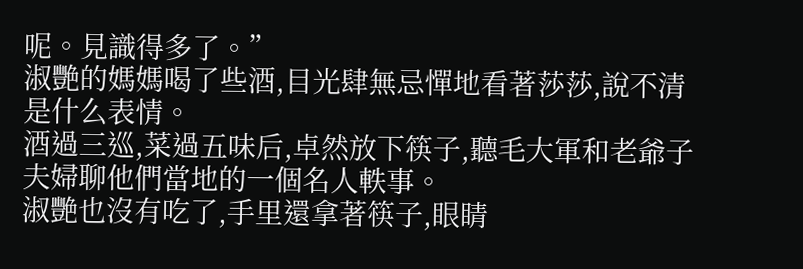呢。見識得多了。”
淑艷的媽媽喝了些酒,目光肆無忌憚地看著莎莎,說不清是什么表情。
酒過三巡,菜過五味后,卓然放下筷子,聽毛大軍和老爺子夫婦聊他們當地的一個名人軼事。
淑艷也沒有吃了,手里還拿著筷子,眼睛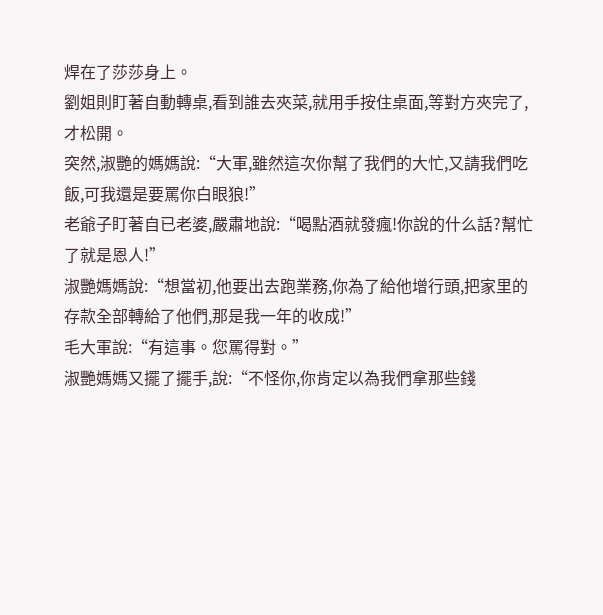焊在了莎莎身上。
劉姐則盯著自動轉桌,看到誰去夾菜,就用手按住桌面,等對方夾完了,才松開。
突然,淑艷的媽媽說:“大軍,雖然這次你幫了我們的大忙,又請我們吃飯,可我還是要罵你白眼狼!”
老爺子盯著自已老婆,嚴肅地說:“喝點酒就發瘋!你說的什么話?幫忙了就是恩人!”
淑艷媽媽說:“想當初,他要出去跑業務,你為了給他增行頭,把家里的存款全部轉給了他們,那是我一年的收成!”
毛大軍說:“有這事。您罵得對。”
淑艷媽媽又擺了擺手,說:“不怪你,你肯定以為我們拿那些錢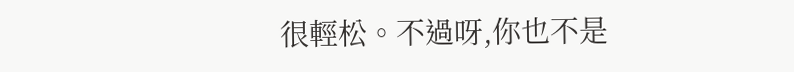很輕松。不過呀,你也不是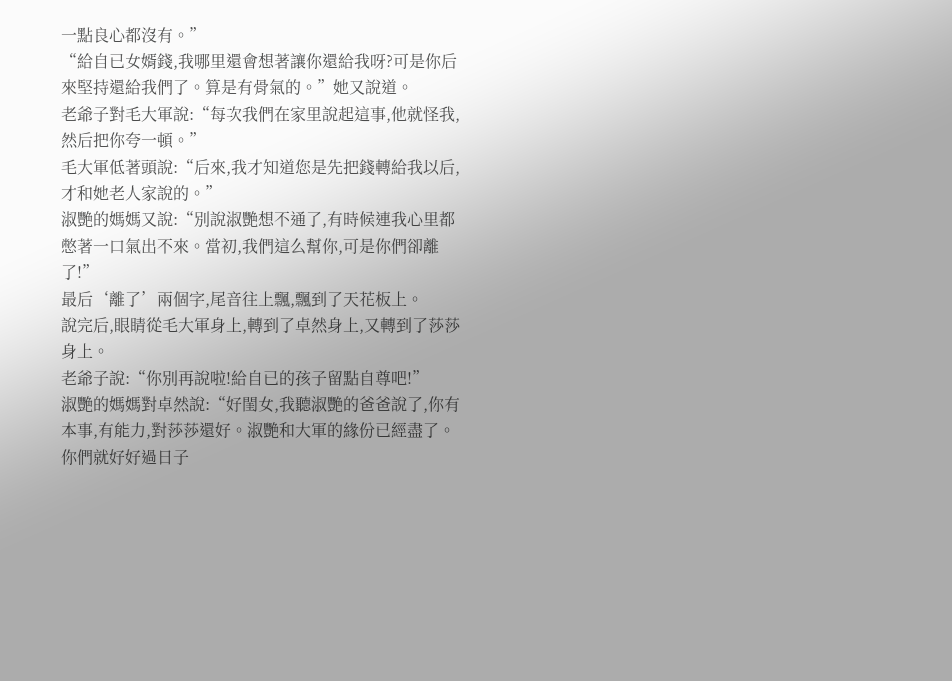一點良心都沒有。”
“給自已女婿錢,我哪里還會想著讓你還給我呀?可是你后來堅持還給我們了。算是有骨氣的。”她又說道。
老爺子對毛大軍說:“每次我們在家里說起這事,他就怪我,然后把你夸一頓。”
毛大軍低著頭說:“后來,我才知道您是先把錢轉給我以后,才和她老人家說的。”
淑艷的媽媽又說:“別說淑艷想不通了,有時候連我心里都憋著一口氣出不來。當初,我們這么幫你,可是你們卻離了!”
最后‘離了’兩個字,尾音往上飄,飄到了天花板上。
說完后,眼睛從毛大軍身上,轉到了卓然身上,又轉到了莎莎身上。
老爺子說:“你別再說啦!給自已的孩子留點自尊吧!”
淑艷的媽媽對卓然說:“好閨女,我聽淑艷的爸爸說了,你有本事,有能力,對莎莎還好。淑艷和大軍的緣份已經盡了。你們就好好過日子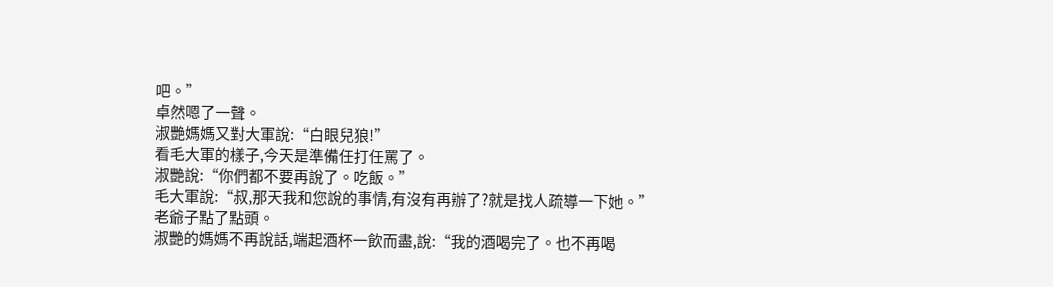吧。”
卓然嗯了一聲。
淑艷媽媽又對大軍說:“白眼兒狼!”
看毛大軍的樣子,今天是準備任打任罵了。
淑艷說:“你們都不要再說了。吃飯。”
毛大軍說:“叔,那天我和您說的事情,有沒有再辦了?就是找人疏導一下她。”
老爺子點了點頭。
淑艷的媽媽不再說話,端起酒杯一飲而盡,說:“我的酒喝完了。也不再喝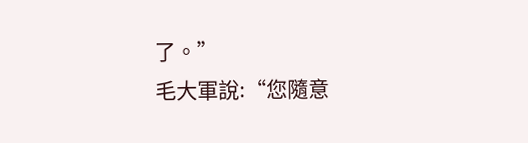了。”
毛大軍說:“您隨意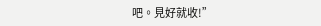吧。見好就收!”